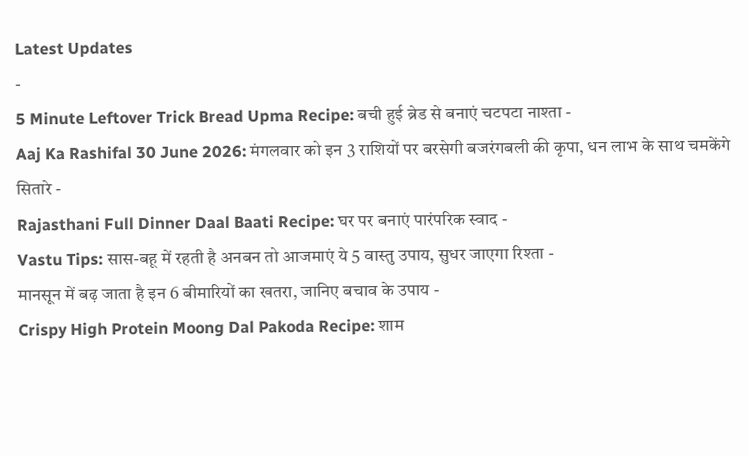Latest Updates
-
5 Minute Leftover Trick Bread Upma Recipe: बची हुई ब्रेड से बनाएं चटपटा नाश्ता -
Aaj Ka Rashifal 30 June 2026: मंगलवार को इन 3 राशियों पर बरसेगी बजरंगबली की कृपा, धन लाभ के साथ चमकेंगे सितारे -
Rajasthani Full Dinner Daal Baati Recipe: घर पर बनाएं पारंपरिक स्वाद -
Vastu Tips: सास-बहू में रहती है अनबन तो आजमाएं ये 5 वास्तु उपाय, सुधर जाएगा रिश्ता -
मानसून में बढ़ जाता है इन 6 बीमारियों का खतरा, जानिए बचाव के उपाय -
Crispy High Protein Moong Dal Pakoda Recipe: शाम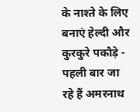के नाश्ते के लिए बनाएं हेल्दी और कुरकुरे पकौड़े -
पहली बार जा रहे हैं अमरनाथ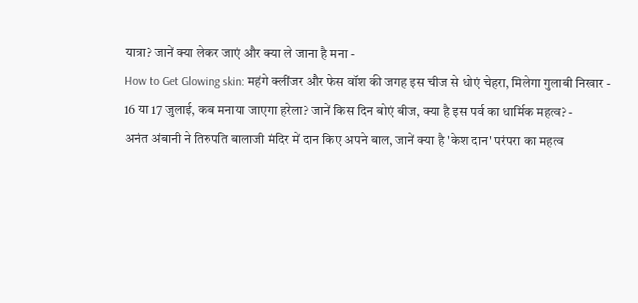यात्रा? जानें क्या लेकर जाएं और क्या ले जाना है मना -
How to Get Glowing skin: महंगे क्लींजर और फेस वॉश की जगह इस चीज से धोएं चेहरा, मिलेगा गुलाबी निखार -
16 या 17 जुलाई, कब मनाया जाएगा हरेला? जानें किस दिन बोएं बीज, क्या है इस पर्व का धार्मिक महत्व? -
अनंत अंबानी ने तिरुपति बालाजी मंदिर में दान किए अपने बाल, जानें क्या है 'केश दान' परंपरा का महत्व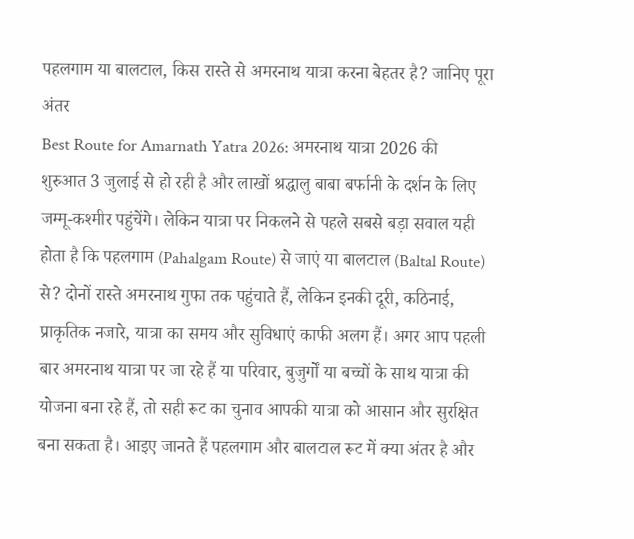पहलगाम या बालटाल, किस रास्ते से अमरनाथ यात्रा करना बेहतर है? जानिए पूरा अंतर
Best Route for Amarnath Yatra 2026: अमरनाथ यात्रा 2026 की शुरुआत 3 जुलाई से हो रही है और लाखों श्रद्धालु बाबा बर्फानी के दर्शन के लिए जम्मू-कश्मीर पहुंचेंगे। लेकिन यात्रा पर निकलने से पहले सबसे बड़ा सवाल यही होता है कि पहलगाम (Pahalgam Route) से जाएं या बालटाल (Baltal Route) से? दोनों रास्ते अमरनाथ गुफा तक पहुंचाते हैं, लेकिन इनकी दूरी, कठिनाई, प्राकृतिक नजारे, यात्रा का समय और सुविधाएं काफी अलग हैं। अगर आप पहली बार अमरनाथ यात्रा पर जा रहे हैं या परिवार, बुजुर्गों या बच्चों के साथ यात्रा की योजना बना रहे हैं, तो सही रूट का चुनाव आपकी यात्रा को आसान और सुरक्षित बना सकता है। आइए जानते हैं पहलगाम और बालटाल रूट में क्या अंतर है और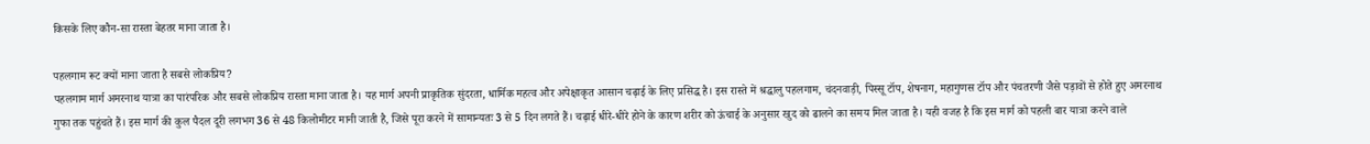किसके लिए कौन-सा रास्ता बेहतर माना जाता है।

पहलगाम रूट क्यों माना जाता है सबसे लोकप्रिय?
पहलगाम मार्ग अमरनाथ यात्रा का पारंपरिक और सबसे लोकप्रिय रास्ता माना जाता है। यह मार्ग अपनी प्राकृतिक सुंदरता, धार्मिक महत्व और अपेक्षाकृत आसान चढ़ाई के लिए प्रसिद्ध है। इस रास्ते में श्रद्धालु पहलगाम, चंदनवाड़ी, पिस्सू टॉप, शेषनाग, महागुणस टॉप और पंचतरणी जैसे पड़ावों से होते हुए अमरनाथ गुफा तक पहुंचते हैं। इस मार्ग की कुल पैदल दूरी लगभग 36 से 48 किलोमीटर मानी जाती है, जिसे पूरा करने में सामान्यतः 3 से 5 दिन लगते हैं। चढ़ाई धीरे-धीरे होने के कारण शरीर को ऊंचाई के अनुसार खुद को ढालने का समय मिल जाता है। यही वजह है कि इस मार्ग को पहली बार यात्रा करने वाले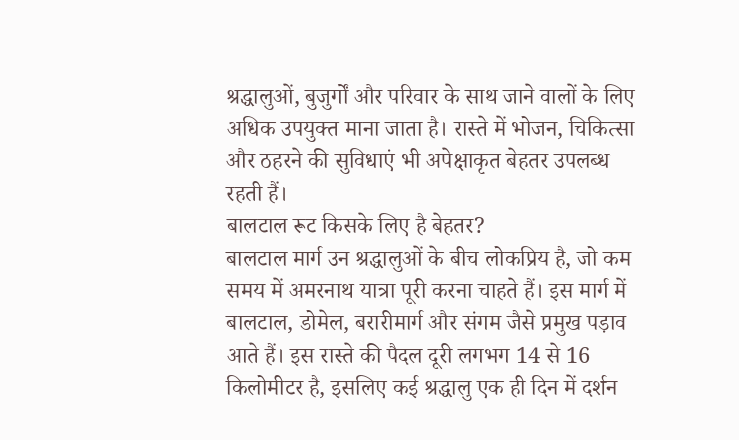श्रद्धालुओं, बुजुर्गों और परिवार के साथ जाने वालों के लिए अधिक उपयुक्त माना जाता है। रास्ते में भोजन, चिकित्सा और ठहरने की सुविधाएं भी अपेक्षाकृत बेहतर उपलब्ध रहती हैं।
बालटाल रूट किसके लिए है बेहतर?
बालटाल मार्ग उन श्रद्धालुओं के बीच लोकप्रिय है, जो कम समय में अमरनाथ यात्रा पूरी करना चाहते हैं। इस मार्ग में बालटाल, डोमेल, बरारीमार्ग और संगम जैसे प्रमुख पड़ाव आते हैं। इस रास्ते की पैदल दूरी लगभग 14 से 16 किलोमीटर है, इसलिए कई श्रद्धालु एक ही दिन में दर्शन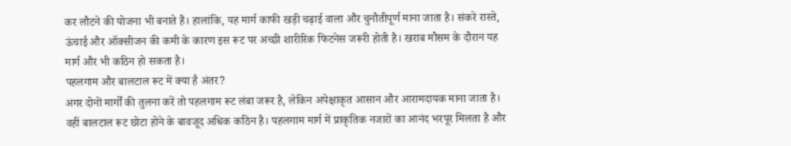कर लौटने की योजना भी बनाते हैं। हालांकि, यह मार्ग काफी खड़ी चढ़ाई वाला और चुनौतीपूर्ण माना जाता है। संकरे रास्ते, ऊंचाई और ऑक्सीजन की कमी के कारण इस रूट पर अच्छी शारीरिक फिटनेस जरूरी होती है। खराब मौसम के दौरान यह मार्ग और भी कठिन हो सकता है।
पहलगाम और बालटाल रूट में क्या है अंतर?
अगर दोनों मार्गों की तुलना करें तो पहलगाम रूट लंबा जरूर है, लेकिन अपेक्षाकृत आसान और आरामदायक माना जाता है। वहीं बालटाल रूट छोटा होने के बावजूद अधिक कठिन है। पहलगाम मार्ग में प्राकृतिक नजारों का आनंद भरपूर मिलता है और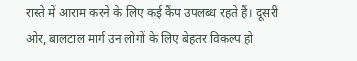रास्ते में आराम करने के लिए कई कैंप उपलब्ध रहते हैं। दूसरी ओर, बालटाल मार्ग उन लोगों के लिए बेहतर विकल्प हो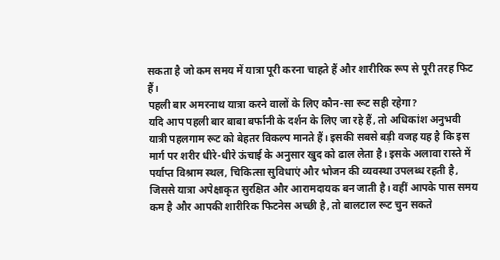सकता है जो कम समय में यात्रा पूरी करना चाहते हैं और शारीरिक रूप से पूरी तरह फिट हैं।
पहली बार अमरनाथ यात्रा करने वालों के लिए कौन-सा रूट सही रहेगा?
यदि आप पहली बार बाबा बर्फानी के दर्शन के लिए जा रहे हैं, तो अधिकांश अनुभवी यात्री पहलगाम रूट को बेहतर विकल्प मानते हैं। इसकी सबसे बड़ी वजह यह है कि इस मार्ग पर शरीर धीरे-धीरे ऊंचाई के अनुसार खुद को ढाल लेता है। इसके अलावा रास्ते में पर्याप्त विश्राम स्थल, चिकित्सा सुविधाएं और भोजन की व्यवस्था उपलब्ध रहती है, जिससे यात्रा अपेक्षाकृत सुरक्षित और आरामदायक बन जाती है। वहीं आपके पास समय कम है और आपकी शारीरिक फिटनेस अच्छी है, तो बालटाल रूट चुन सकते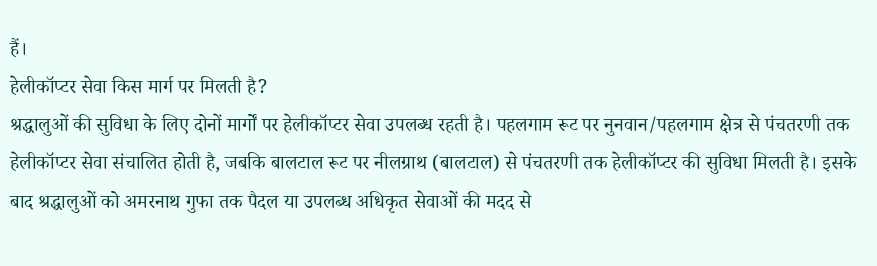हैं।
हेलीकॉप्टर सेवा किस मार्ग पर मिलती है?
श्रद्धालुओं की सुविधा के लिए दोनों मार्गों पर हेलीकॉप्टर सेवा उपलब्ध रहती है। पहलगाम रूट पर नुनवान/पहलगाम क्षेत्र से पंचतरणी तक हेलीकॉप्टर सेवा संचालित होती है, जबकि बालटाल रूट पर नीलग्राथ (बालटाल) से पंचतरणी तक हेलीकॉप्टर की सुविधा मिलती है। इसके बाद श्रद्धालुओं को अमरनाथ गुफा तक पैदल या उपलब्ध अधिकृत सेवाओं की मदद से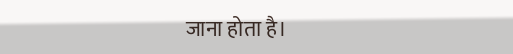जाना होता है।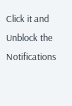Click it and Unblock the Notifications